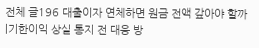전체 글196 대출이자 연체하면 원금 전액 갚아야 할까|기한이익 상실 통지 전 대응 방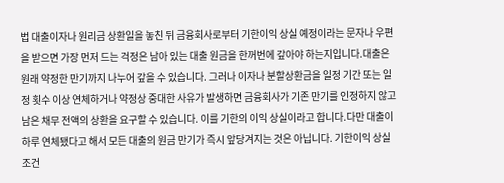법 대출이자나 원리금 상환일을 놓친 뒤 금융회사로부터 기한이익 상실 예정이라는 문자나 우편을 받으면 가장 먼저 드는 걱정은 남아 있는 대출 원금을 한꺼번에 갚아야 하는지입니다.대출은 원래 약정한 만기까지 나누어 갚을 수 있습니다. 그러나 이자나 분할상환금을 일정 기간 또는 일정 횟수 이상 연체하거나 약정상 중대한 사유가 발생하면 금융회사가 기존 만기를 인정하지 않고 남은 채무 전액의 상환을 요구할 수 있습니다. 이를 기한의 이익 상실이라고 합니다.다만 대출이 하루 연체됐다고 해서 모든 대출의 원금 만기가 즉시 앞당겨지는 것은 아닙니다. 기한이익 상실 조건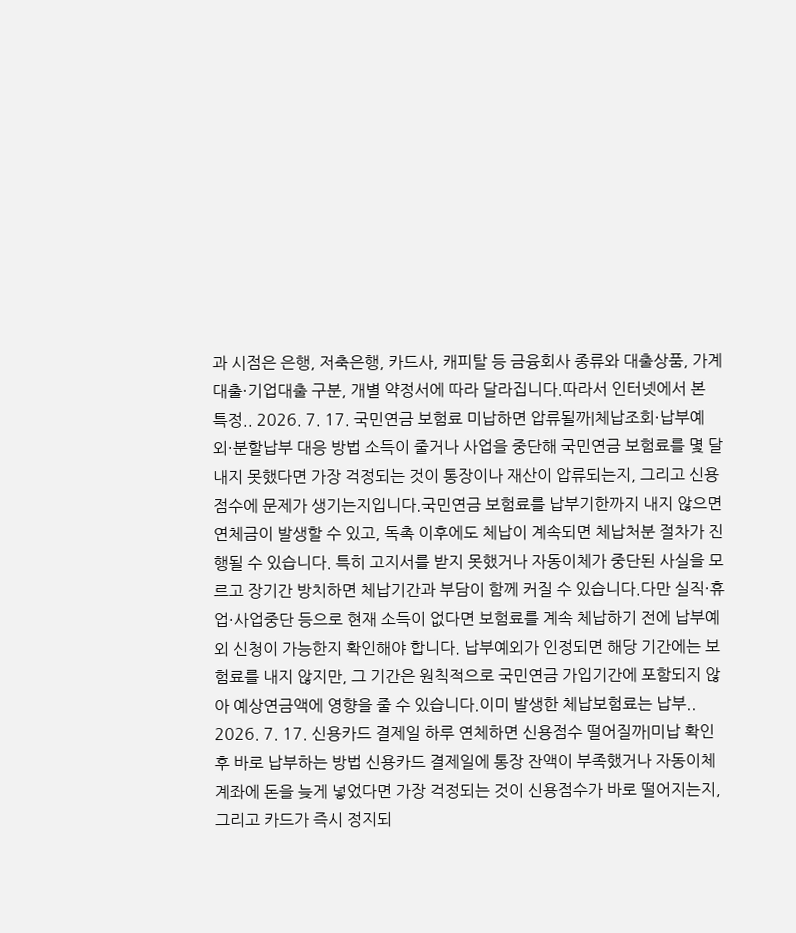과 시점은 은행, 저축은행, 카드사, 캐피탈 등 금융회사 종류와 대출상품, 가계대출·기업대출 구분, 개별 약정서에 따라 달라집니다.따라서 인터넷에서 본 특정.. 2026. 7. 17. 국민연금 보험료 미납하면 압류될까|체납조회·납부예외·분할납부 대응 방법 소득이 줄거나 사업을 중단해 국민연금 보험료를 몇 달 내지 못했다면 가장 걱정되는 것이 통장이나 재산이 압류되는지, 그리고 신용점수에 문제가 생기는지입니다.국민연금 보험료를 납부기한까지 내지 않으면 연체금이 발생할 수 있고, 독촉 이후에도 체납이 계속되면 체납처분 절차가 진행될 수 있습니다. 특히 고지서를 받지 못했거나 자동이체가 중단된 사실을 모르고 장기간 방치하면 체납기간과 부담이 함께 커질 수 있습니다.다만 실직·휴업·사업중단 등으로 현재 소득이 없다면 보험료를 계속 체납하기 전에 납부예외 신청이 가능한지 확인해야 합니다. 납부예외가 인정되면 해당 기간에는 보험료를 내지 않지만, 그 기간은 원칙적으로 국민연금 가입기간에 포함되지 않아 예상연금액에 영향을 줄 수 있습니다.이미 발생한 체납보험료는 납부.. 2026. 7. 17. 신용카드 결제일 하루 연체하면 신용점수 떨어질까|미납 확인 후 바로 납부하는 방법 신용카드 결제일에 통장 잔액이 부족했거나 자동이체 계좌에 돈을 늦게 넣었다면 가장 걱정되는 것이 신용점수가 바로 떨어지는지, 그리고 카드가 즉시 정지되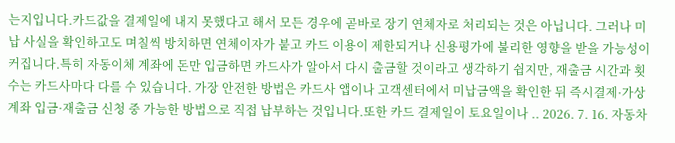는지입니다.카드값을 결제일에 내지 못했다고 해서 모든 경우에 곧바로 장기 연체자로 처리되는 것은 아닙니다. 그러나 미납 사실을 확인하고도 며칠씩 방치하면 연체이자가 붙고 카드 이용이 제한되거나 신용평가에 불리한 영향을 받을 가능성이 커집니다.특히 자동이체 계좌에 돈만 입금하면 카드사가 알아서 다시 출금할 것이라고 생각하기 쉽지만, 재출금 시간과 횟수는 카드사마다 다를 수 있습니다. 가장 안전한 방법은 카드사 앱이나 고객센터에서 미납금액을 확인한 뒤 즉시결제·가상계좌 입금·재출금 신청 중 가능한 방법으로 직접 납부하는 것입니다.또한 카드 결제일이 토요일이나 .. 2026. 7. 16. 자동차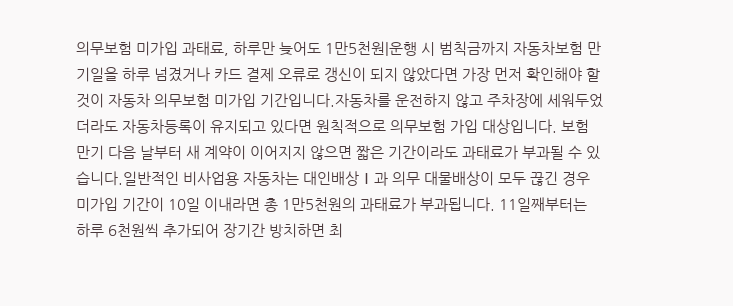의무보험 미가입 과태료, 하루만 늦어도 1만5천원|운행 시 범칙금까지 자동차보험 만기일을 하루 넘겼거나 카드 결제 오류로 갱신이 되지 않았다면 가장 먼저 확인해야 할 것이 자동차 의무보험 미가입 기간입니다.자동차를 운전하지 않고 주차장에 세워두었더라도 자동차등록이 유지되고 있다면 원칙적으로 의무보험 가입 대상입니다. 보험 만기 다음 날부터 새 계약이 이어지지 않으면 짧은 기간이라도 과태료가 부과될 수 있습니다.일반적인 비사업용 자동차는 대인배상Ⅰ과 의무 대물배상이 모두 끊긴 경우 미가입 기간이 10일 이내라면 총 1만5천원의 과태료가 부과됩니다. 11일째부터는 하루 6천원씩 추가되어 장기간 방치하면 최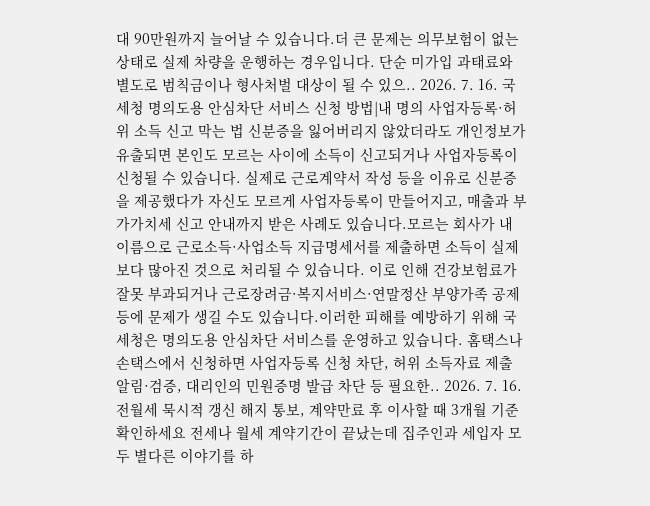대 90만원까지 늘어날 수 있습니다.더 큰 문제는 의무보험이 없는 상태로 실제 차량을 운행하는 경우입니다. 단순 미가입 과태료와 별도로 범칙금이나 형사처벌 대상이 될 수 있으.. 2026. 7. 16. 국세청 명의도용 안심차단 서비스 신청 방법|내 명의 사업자등록·허위 소득 신고 막는 법 신분증을 잃어버리지 않았더라도 개인정보가 유출되면 본인도 모르는 사이에 소득이 신고되거나 사업자등록이 신청될 수 있습니다. 실제로 근로계약서 작성 등을 이유로 신분증을 제공했다가 자신도 모르게 사업자등록이 만들어지고, 매출과 부가가치세 신고 안내까지 받은 사례도 있습니다.모르는 회사가 내 이름으로 근로소득·사업소득 지급명세서를 제출하면 소득이 실제보다 많아진 것으로 처리될 수 있습니다. 이로 인해 건강보험료가 잘못 부과되거나 근로장려금·복지서비스·연말정산 부양가족 공제 등에 문제가 생길 수도 있습니다.이러한 피해를 예방하기 위해 국세청은 명의도용 안심차단 서비스를 운영하고 있습니다. 홈택스나 손택스에서 신청하면 사업자등록 신청 차단, 허위 소득자료 제출 알림·검증, 대리인의 민원증명 발급 차단 등 필요한.. 2026. 7. 16. 전월세 묵시적 갱신 해지 통보, 계약만료 후 이사할 때 3개월 기준 확인하세요 전세나 월세 계약기간이 끝났는데 집주인과 세입자 모두 별다른 이야기를 하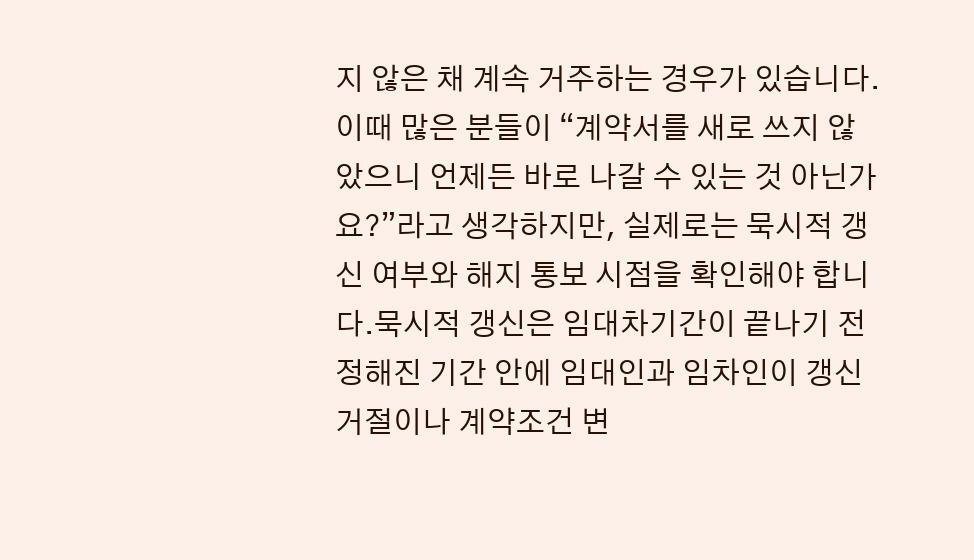지 않은 채 계속 거주하는 경우가 있습니다. 이때 많은 분들이 “계약서를 새로 쓰지 않았으니 언제든 바로 나갈 수 있는 것 아닌가요?”라고 생각하지만, 실제로는 묵시적 갱신 여부와 해지 통보 시점을 확인해야 합니다.묵시적 갱신은 임대차기간이 끝나기 전 정해진 기간 안에 임대인과 임차인이 갱신거절이나 계약조건 변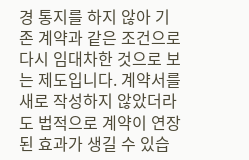경 통지를 하지 않아 기존 계약과 같은 조건으로 다시 임대차한 것으로 보는 제도입니다. 계약서를 새로 작성하지 않았더라도 법적으로 계약이 연장된 효과가 생길 수 있습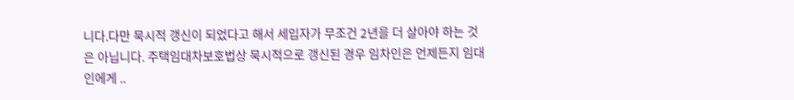니다.다만 묵시적 갱신이 되었다고 해서 세입자가 무조건 2년을 더 살아야 하는 것은 아닙니다. 주택임대차보호법상 묵시적으로 갱신된 경우 임차인은 언제든지 임대인에게 ..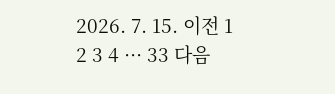2026. 7. 15. 이전 1 2 3 4 ··· 33 다음